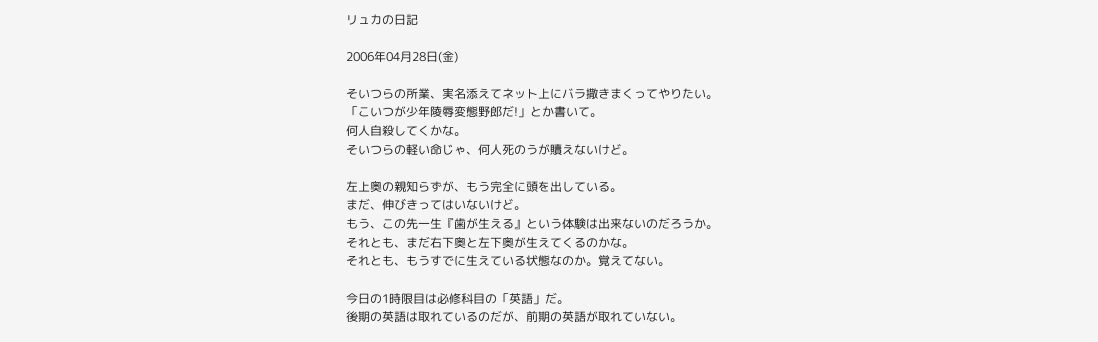リュカの日記

2006年04月28日(金)

そいつらの所業、実名添えてネット上にバラ撒きまくってやりたい。
「こいつが少年陵辱変態野郎だ!」とか書いて。
何人自殺してくかな。
そいつらの軽い命じゃ、何人死のうが贖えないけど。

左上奥の親知らずが、もう完全に頭を出している。
まだ、伸びきってはいないけど。
もう、この先一生『歯が生える』という体験は出来ないのだろうか。
それとも、まだ右下奥と左下奥が生えてくるのかな。
それとも、もうすでに生えている状態なのか。覚えてない。

今日の1時限目は必修科目の「英語」だ。
後期の英語は取れているのだが、前期の英語が取れていない。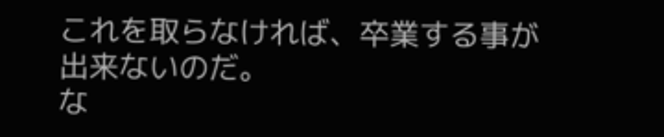これを取らなければ、卒業する事が出来ないのだ。
な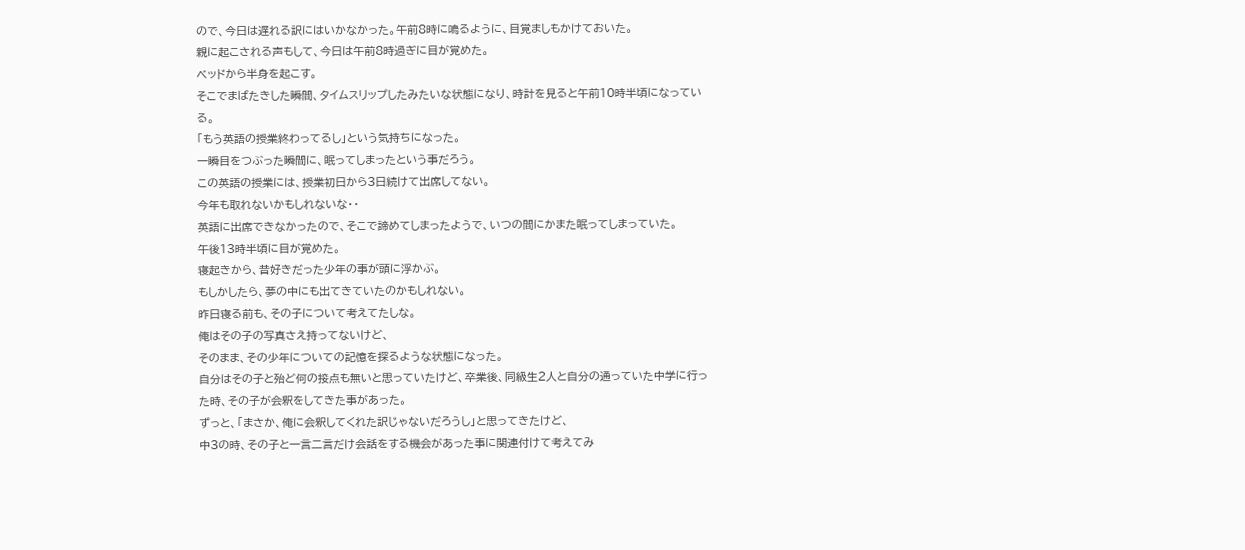ので、今日は遅れる訳にはいかなかった。午前8時に鳴るように、目覚ましもかけておいた。
親に起こされる声もして、今日は午前8時過ぎに目が覚めた。
ベッドから半身を起こす。
そこでまばたきした瞬間、タイムスリップしたみたいな状態になり、時計を見ると午前10時半頃になっている。
「もう英語の授業終わってるし」という気持ちになった。
一瞬目をつぶった瞬間に、眠ってしまったという事だろう。
この英語の授業には、授業初日から3日続けて出席してない。
今年も取れないかもしれないな・・
英語に出席できなかったので、そこで諦めてしまったようで、いつの間にかまた眠ってしまっていた。
午後13時半頃に目が覚めた。
寝起きから、昔好きだった少年の事が頭に浮かぶ。
もしかしたら、夢の中にも出てきていたのかもしれない。
昨日寝る前も、その子について考えてたしな。
俺はその子の写真さえ持ってないけど、
そのまま、その少年についての記憶を探るような状態になった。
自分はその子と殆ど何の接点も無いと思っていたけど、卒業後、同級生2人と自分の通っていた中学に行った時、その子が会釈をしてきた事があった。
ずっと、「まさか、俺に会釈してくれた訳じゃないだろうし」と思ってきたけど、
中3の時、その子と一言二言だけ会話をする機会があった事に関連付けて考えてみ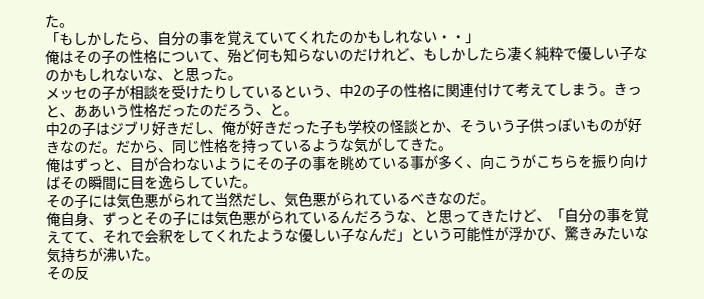た。
「もしかしたら、自分の事を覚えていてくれたのかもしれない・・」
俺はその子の性格について、殆ど何も知らないのだけれど、もしかしたら凄く純粋で優しい子なのかもしれないな、と思った。
メッセの子が相談を受けたりしているという、中2の子の性格に関連付けて考えてしまう。きっと、ああいう性格だったのだろう、と。
中2の子はジブリ好きだし、俺が好きだった子も学校の怪談とか、そういう子供っぽいものが好きなのだ。だから、同じ性格を持っているような気がしてきた。
俺はずっと、目が合わないようにその子の事を眺めている事が多く、向こうがこちらを振り向けばその瞬間に目を逸らしていた。
その子には気色悪がられて当然だし、気色悪がられているべきなのだ。
俺自身、ずっとその子には気色悪がられているんだろうな、と思ってきたけど、「自分の事を覚えてて、それで会釈をしてくれたような優しい子なんだ」という可能性が浮かび、驚きみたいな気持ちが沸いた。
その反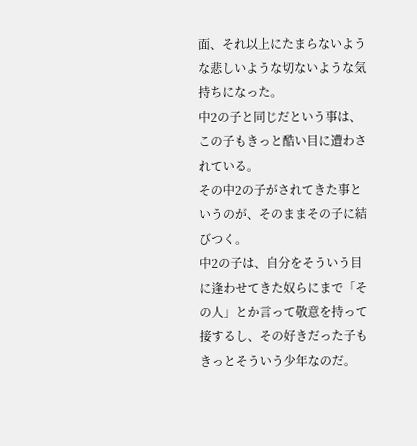面、それ以上にたまらないような悲しいような切ないような気持ちになった。
中2の子と同じだという事は、この子もきっと酷い目に遭わされている。
その中2の子がされてきた事というのが、そのままその子に結びつく。
中2の子は、自分をそういう目に逢わせてきた奴らにまで「その人」とか言って敬意を持って接するし、その好きだった子もきっとそういう少年なのだ。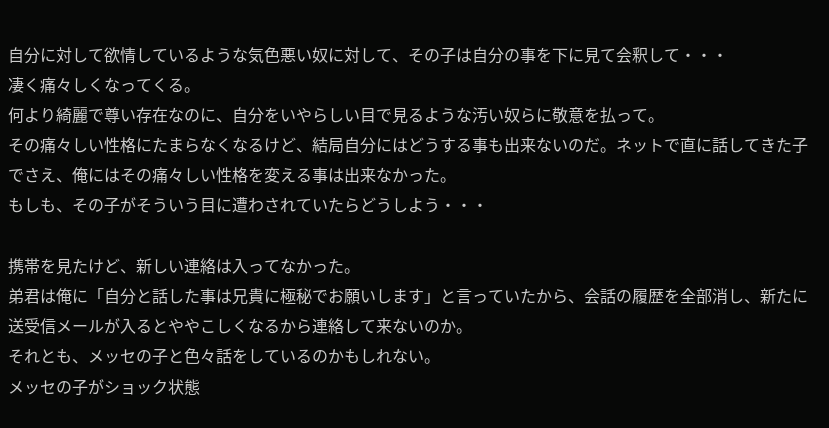自分に対して欲情しているような気色悪い奴に対して、その子は自分の事を下に見て会釈して・・・
凄く痛々しくなってくる。
何より綺麗で尊い存在なのに、自分をいやらしい目で見るような汚い奴らに敬意を払って。
その痛々しい性格にたまらなくなるけど、結局自分にはどうする事も出来ないのだ。ネットで直に話してきた子でさえ、俺にはその痛々しい性格を変える事は出来なかった。
もしも、その子がそういう目に遭わされていたらどうしよう・・・

携帯を見たけど、新しい連絡は入ってなかった。
弟君は俺に「自分と話した事は兄貴に極秘でお願いします」と言っていたから、会話の履歴を全部消し、新たに送受信メールが入るとややこしくなるから連絡して来ないのか。
それとも、メッセの子と色々話をしているのかもしれない。
メッセの子がショック状態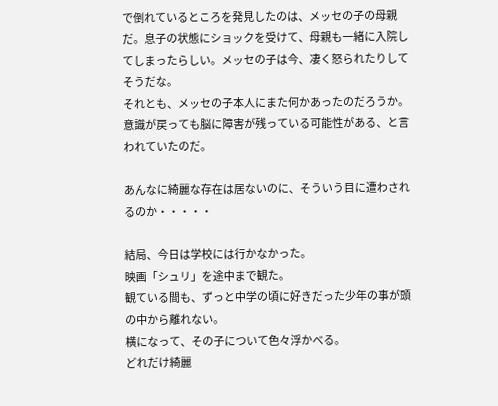で倒れているところを発見したのは、メッセの子の母親だ。息子の状態にショックを受けて、母親も一緒に入院してしまったらしい。メッセの子は今、凄く怒られたりしてそうだな。
それとも、メッセの子本人にまた何かあったのだろうか。
意識が戻っても脳に障害が残っている可能性がある、と言われていたのだ。

あんなに綺麗な存在は居ないのに、そういう目に遭わされるのか・・・・・

結局、今日は学校には行かなかった。
映画「シュリ」を途中まで観た。
観ている間も、ずっと中学の頃に好きだった少年の事が頭の中から離れない。
横になって、その子について色々浮かべる。
どれだけ綺麗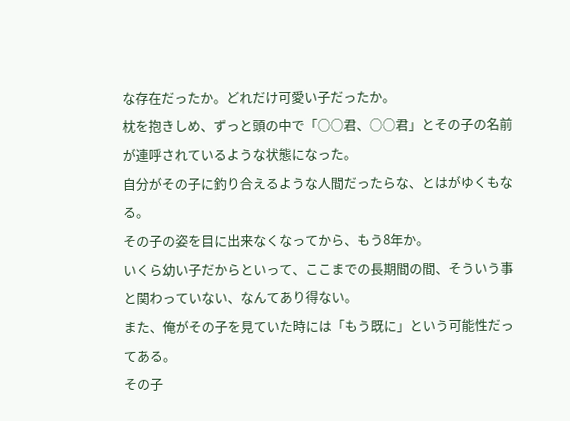な存在だったか。どれだけ可愛い子だったか。
枕を抱きしめ、ずっと頭の中で「○○君、○○君」とその子の名前が連呼されているような状態になった。
自分がその子に釣り合えるような人間だったらな、とはがゆくもなる。
その子の姿を目に出来なくなってから、もう8年か。
いくら幼い子だからといって、ここまでの長期間の間、そういう事と関わっていない、なんてあり得ない。
また、俺がその子を見ていた時には「もう既に」という可能性だってある。
その子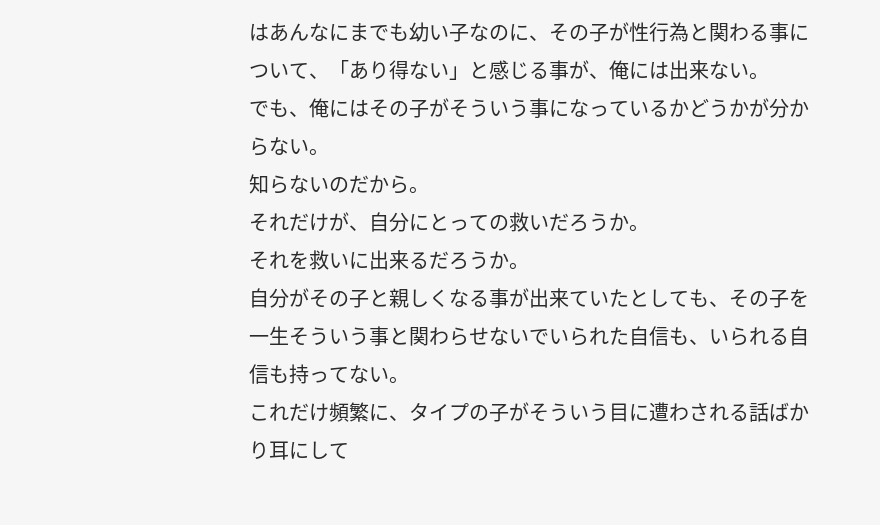はあんなにまでも幼い子なのに、その子が性行為と関わる事について、「あり得ない」と感じる事が、俺には出来ない。
でも、俺にはその子がそういう事になっているかどうかが分からない。
知らないのだから。
それだけが、自分にとっての救いだろうか。
それを救いに出来るだろうか。
自分がその子と親しくなる事が出来ていたとしても、その子を一生そういう事と関わらせないでいられた自信も、いられる自信も持ってない。
これだけ頻繁に、タイプの子がそういう目に遭わされる話ばかり耳にして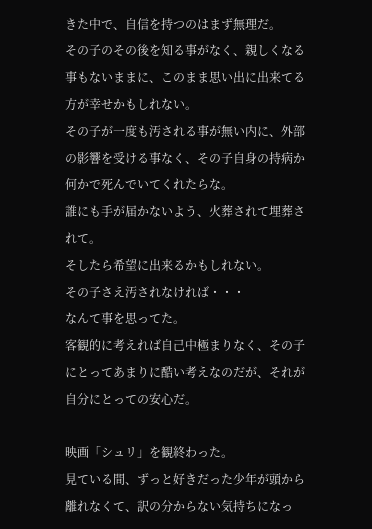きた中で、自信を持つのはまず無理だ。
その子のその後を知る事がなく、親しくなる事もないままに、このまま思い出に出来てる方が幸せかもしれない。
その子が一度も汚される事が無い内に、外部の影響を受ける事なく、その子自身の持病か何かで死んでいてくれたらな。
誰にも手が届かないよう、火葬されて埋葬されて。
そしたら希望に出来るかもしれない。
その子さえ汚されなければ・・・
なんて事を思ってた。
客観的に考えれば自己中極まりなく、その子にとってあまりに酷い考えなのだが、それが自分にとっての安心だ。

映画「シュリ」を観終わった。
見ている間、ずっと好きだった少年が頭から離れなくて、訳の分からない気持ちになっ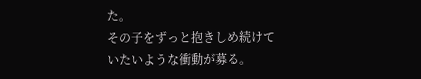た。
その子をずっと抱きしめ続けていたいような衝動が募る。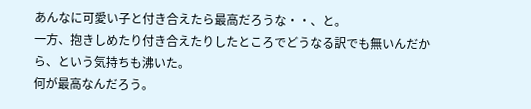あんなに可愛い子と付き合えたら最高だろうな・・、と。
一方、抱きしめたり付き合えたりしたところでどうなる訳でも無いんだから、という気持ちも沸いた。
何が最高なんだろう。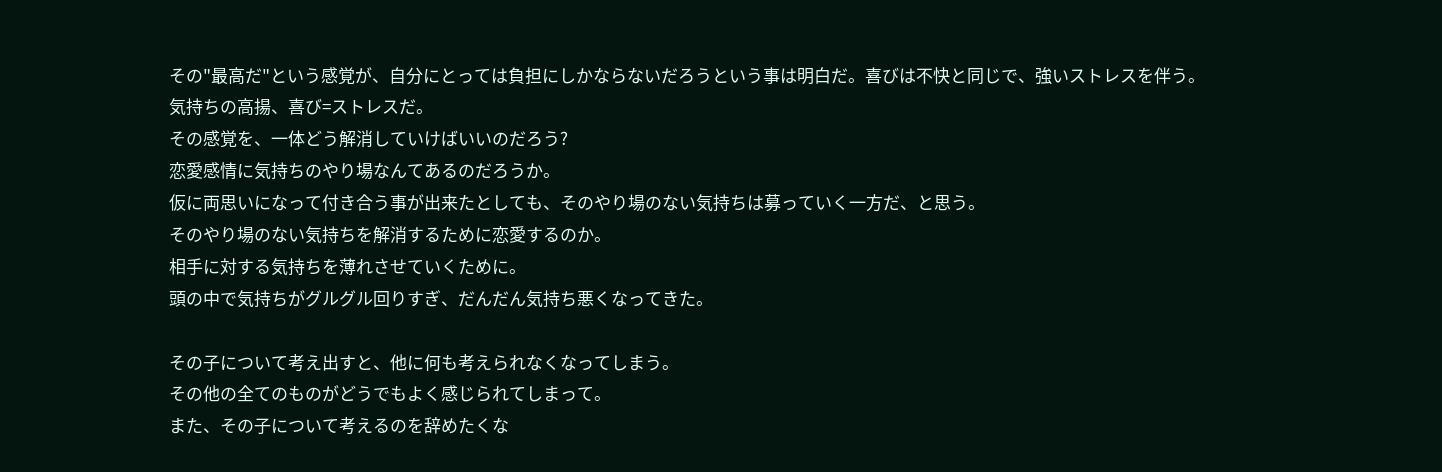その"最高だ"という感覚が、自分にとっては負担にしかならないだろうという事は明白だ。喜びは不快と同じで、強いストレスを伴う。
気持ちの高揚、喜び=ストレスだ。
その感覚を、一体どう解消していけばいいのだろう?
恋愛感情に気持ちのやり場なんてあるのだろうか。
仮に両思いになって付き合う事が出来たとしても、そのやり場のない気持ちは募っていく一方だ、と思う。
そのやり場のない気持ちを解消するために恋愛するのか。
相手に対する気持ちを薄れさせていくために。
頭の中で気持ちがグルグル回りすぎ、だんだん気持ち悪くなってきた。

その子について考え出すと、他に何も考えられなくなってしまう。
その他の全てのものがどうでもよく感じられてしまって。
また、その子について考えるのを辞めたくな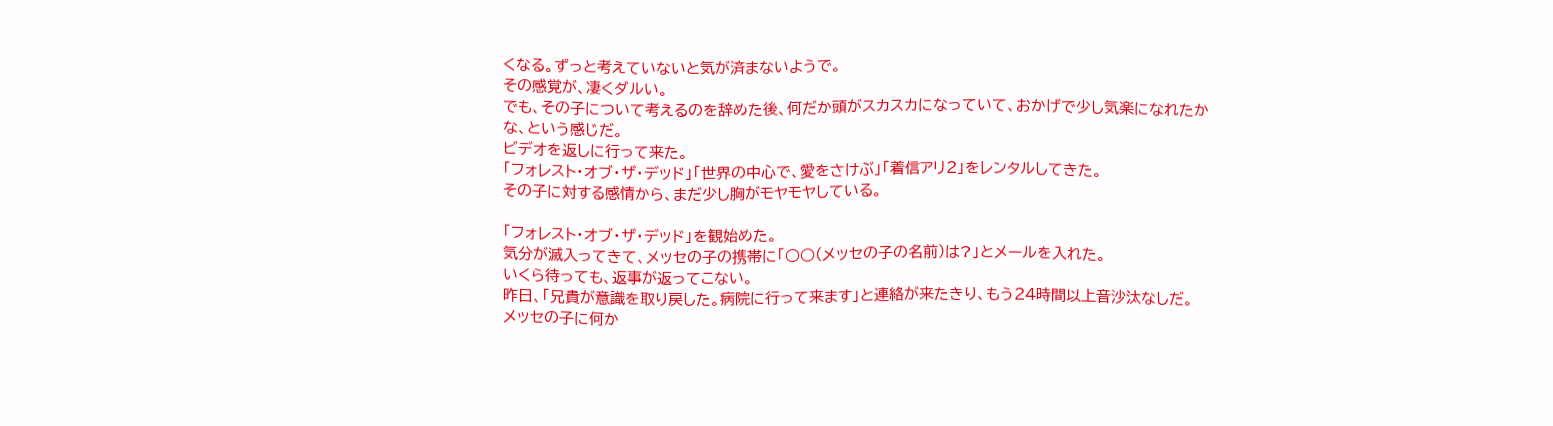くなる。ずっと考えていないと気が済まないようで。
その感覚が、凄くダルい。
でも、その子について考えるのを辞めた後、何だか頭がスカスカになっていて、おかげで少し気楽になれたかな、という感じだ。
ビデオを返しに行って来た。
「フォレスト・オブ・ザ・デッド」「世界の中心で、愛をさけぶ」「着信アリ2」をレンタルしてきた。
その子に対する感情から、まだ少し胸がモヤモヤしている。

「フォレスト・オブ・ザ・デッド」を観始めた。
気分が滅入ってきて、メッセの子の携帯に「○○(メッセの子の名前)は?」とメールを入れた。
いくら待っても、返事が返ってこない。
昨日、「兄貴が意識を取り戻した。病院に行って来ます」と連絡が来たきり、もう24時間以上音沙汰なしだ。
メッセの子に何か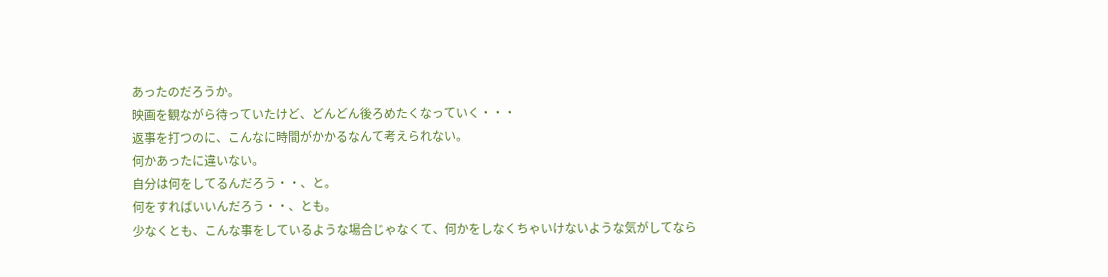あったのだろうか。
映画を観ながら待っていたけど、どんどん後ろめたくなっていく・・・
返事を打つのに、こんなに時間がかかるなんて考えられない。
何かあったに違いない。
自分は何をしてるんだろう・・、と。
何をすればいいんだろう・・、とも。
少なくとも、こんな事をしているような場合じゃなくて、何かをしなくちゃいけないような気がしてなら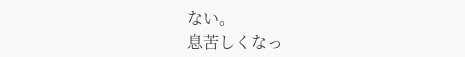ない。
息苦しくなっ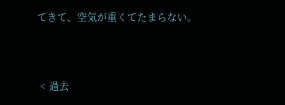てきて、空気が重くてたまらない。


 < 過去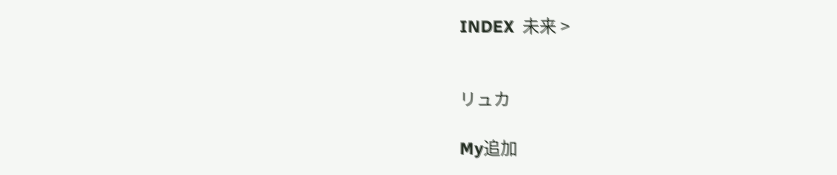INDEX  未来 >


リュカ

My追加